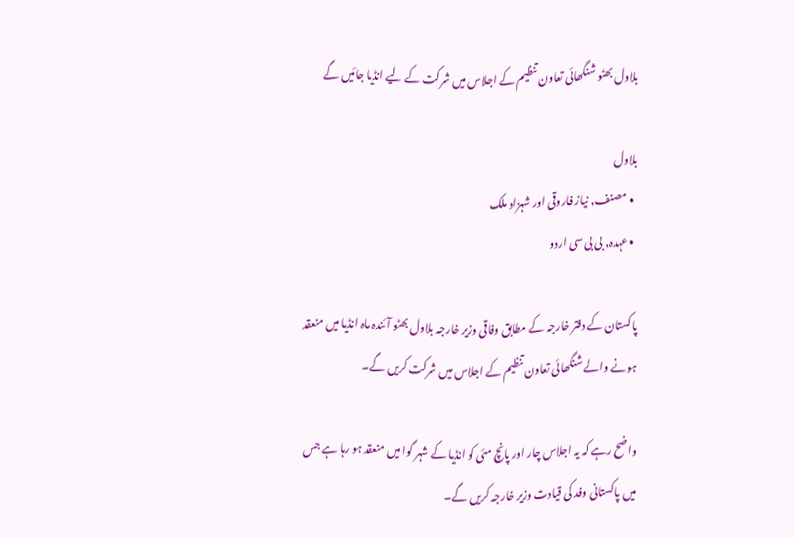بلاول بھٹو شنگھائی تعاون تنظیم کے اجلاس میں شرکت کے لیے انڈیا جائیں گے

بلاول
  • مصنف, نیاز فاروقی اور شہزاد ملک
  • عہدہ, بی بی سی اردو

پاکستان کے دفتر خارجہ کے مطابق وفاقی وزیر خارجہ بلاول بھٹو آئندہ ماہ انڈیا میں منعقد ہونے والے شنگھائی تعاون تنظیم کے اجلاس میں شرکت کریں گے۔

واضح رہے کہ یہ اجلاس چار اور پانچ مئی کو انڈیا کے شہر گوا میں منعقد ہو رہا ہے جس میں پاکستانی وفد کی قیادت وزیر خارجہ کریں گے۔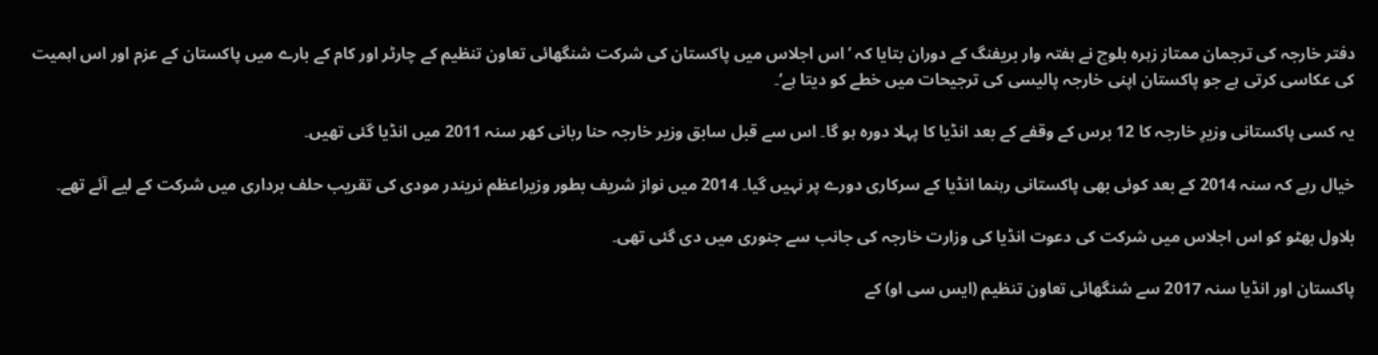دفتر خارجہ کی ترجمان ممتاز زہرہ بلوچ نے ہفتہ وار بریفنگ کے دوران بتایا کہ ’اس اجلاس میں پاکستان کی شرکت شنگھائی تعاون تنظیم کے چارٹر اور کام کے بارے میں پاکستان کے عزم اور اس اہمیت کی عکاسی کرتی ہے جو پاکستان اپنی خارجہ پالیسی کی ترجیحات میں خطے کو دیتا ہے‘۔

یہ کسی پاکستانی وزیرِ خارجہ کا 12 برس کے وقفے کے بعد انڈیا کا پہلا دورہ ہو گا۔ اس سے قبل سابق وزیر خارجہ حنا ربانی کھر سنہ 2011 میں انڈیا گئی تھیں۔

خیال رہے کہ سنہ 2014 کے بعد کوئی بھی پاکستانی رہنما انڈیا کے سرکاری دورے پر نہیں گیا۔ 2014 میں نواز شریف بطور وزیراعظم نریندر مودی کی تقریب حلف برداری میں شرکت کے لیے آئے تھے۔

بلاول بھٹو کو اس اجلاس میں شرکت کی دعوت انڈیا کی وزارت خارجہ کی جانب سے جنوری میں دی گئی تھی۔

پاکستان اور انڈیا سنہ 2017 سے شنگھائی تعاون تنظیم (ایس سی او) کے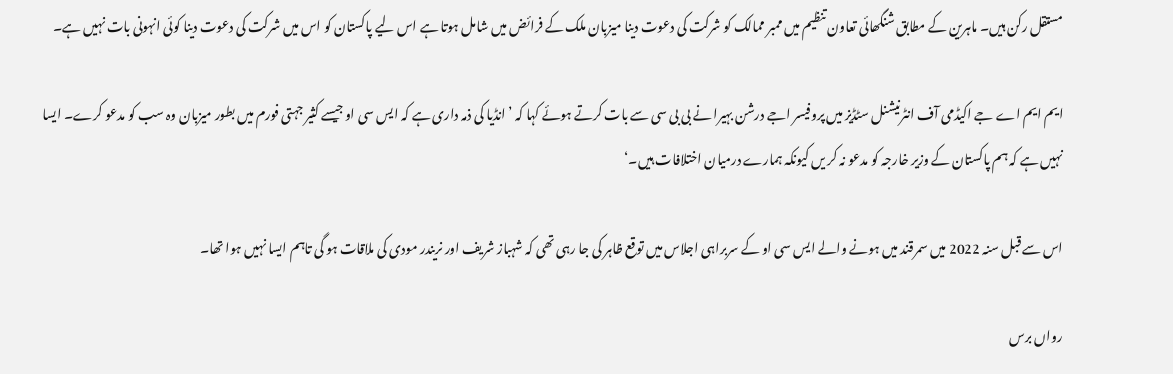مستقل رکن ہیں۔ ماہرین کے مطابق شنگھائی تعاون تنظیم میں ممبر ممالک کو شرکت کی دعوت دینا میزبان ملک کے فرائض میں شامل ہوتا ہے اس لیے پاکستان کو اس میں شرکت کی دعوت دینا کوئی انہونی بات نہیں ہے۔

ایم ایم اے جے اکیڈمی آف انٹرنیشنل سٹڈیز میں پروفیسر اجے درشن بہیرا نے بی بی سی سے بات کرتے ہوئے کہا کہ ’انڈیا کی ذمہ داری ہے کہ ایس سی او جیسے کثیر جہتی فورم میں بطور میزبان وہ سب کو مدعو کرے۔ ایسا نہیں ہے کہ ہم پاکستان کے وزیر خارجہ کو مدعو نہ کر یں کیونکہ ہمارے درمیان اختلافات ہیں۔‘

اس سے قبل سنہ 2022 میں سمرقند میں ہونے والے ایس سی او کے سربراہی اجلاس میں توقع ظاہر کی جا رہی تھی کہ شہباز شریف اور نریندر مودی کی ملاقات ہو گی تاہم ایسا نہیں ہوا تھا۔

رواں برس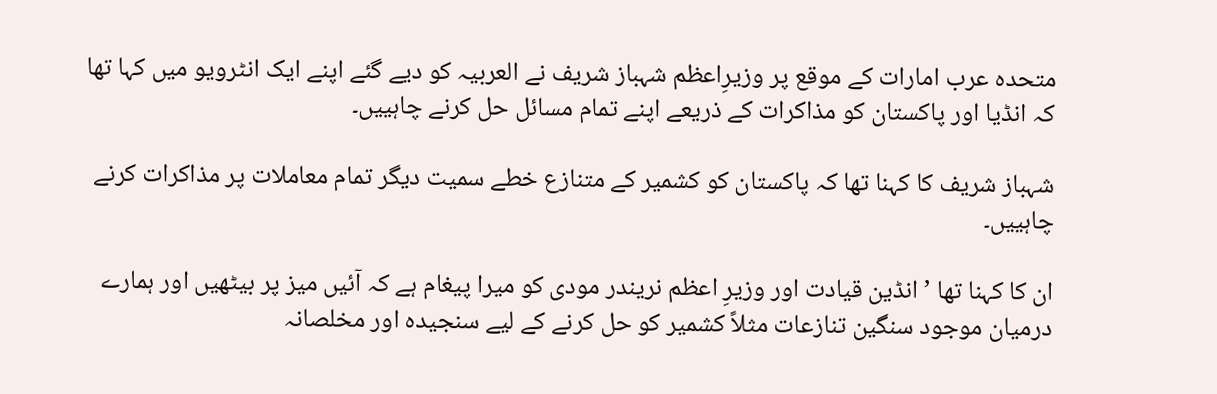متحدہ عرب امارات کے موقع پر وزیرِاعظم شہباز شریف نے العربیہ کو دیے گئے اپنے ایک انٹرویو میں کہا تھا کہ انڈیا اور پاکستان کو مذاکرات کے ذریعے اپنے تمام مسائل حل کرنے چاہییں۔

شہباز شریف کا کہنا تھا کہ پاکستان کو کشمیر کے متنازع خطے سمیت دیگر تمام معاملات پر مذاکرات کرنے چاہییں۔

ان کا کہنا تھا ’انڈین قیادت اور وزیرِ اعظم نریندر مودی کو میرا پیغام ہے کہ آئیں میز پر بیٹھیں اور ہمارے درمیان موجود سنگین تنازعات مثلاً کشمیر کو حل کرنے کے لیے سنجیدہ اور مخلصانہ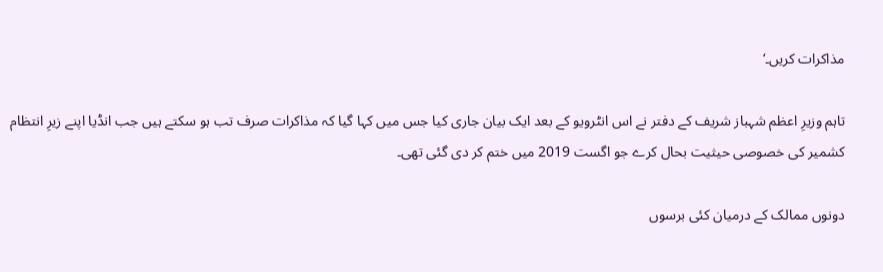مذاکرات کریں۔‘

تاہم وزیرِ اعظم شہباز شریف کے دفتر نے اس انٹرویو کے بعد ایک بیان جاری کیا جس میں کہا گیا کہ مذاکرات صرف تب ہو سکتے ہیں جب انڈیا اپنے زیرِ انتظام کشمیر کی خصوصی حیثیت بحال کرے جو اگست 2019 میں ختم کر دی گئی تھی۔

دونوں ممالک کے درمیان کئی برسوں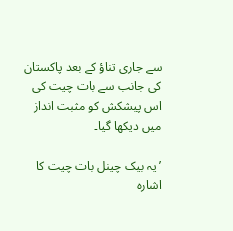سے جاری تناؤ کے بعد پاکستان کی جانب سے بات چیت کی اس پیشکش کو مثبت انداز میں دیکھا گیا۔

’یہ بیک چینل بات چیت کا اشارہ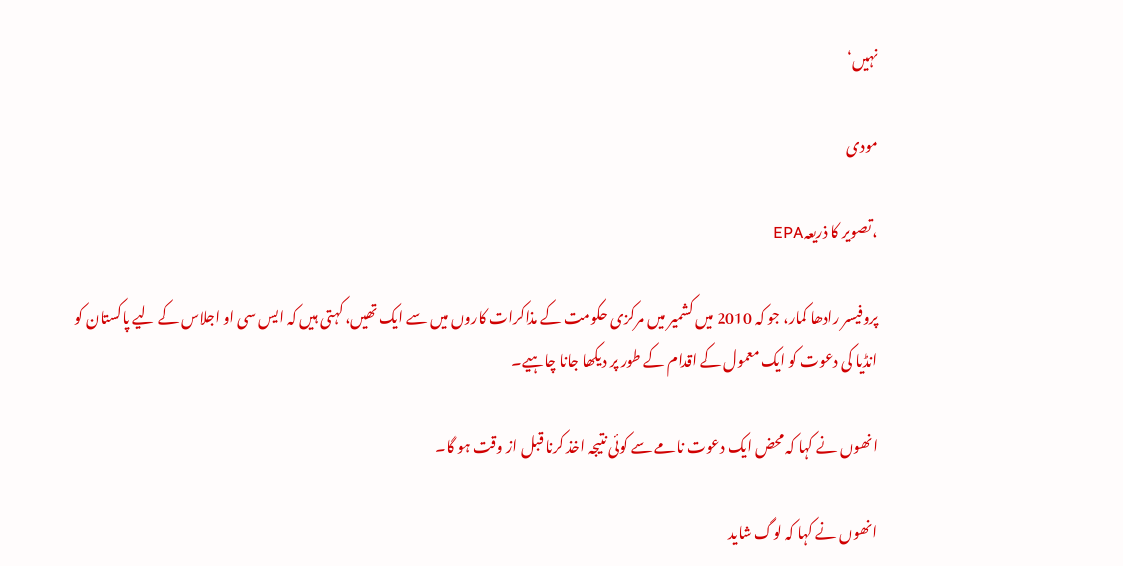نہیں‘

مودی

،تصویر کا ذریعہEPA

پروفیسر رادھا کمار، جو کہ 2010 میں کشمیر میں مرکزی حکومت کے مذاکرات کاروں میں سے ایک تھیں، کہتی ہیں کہ ایس سی او اجلاس کے لیے پاکستان کو انڈیا کی دعوت کو ایک معمول کے اقدام کے طور پر دیکھا جانا چاہیے۔

انھوں نے کہا کہ محض ایک دعوت نامے سے کوئی نتیجہ اخذ کرنا قبل از وقت ہو گا۔

انھوں نے کہا کہ لوگ شاید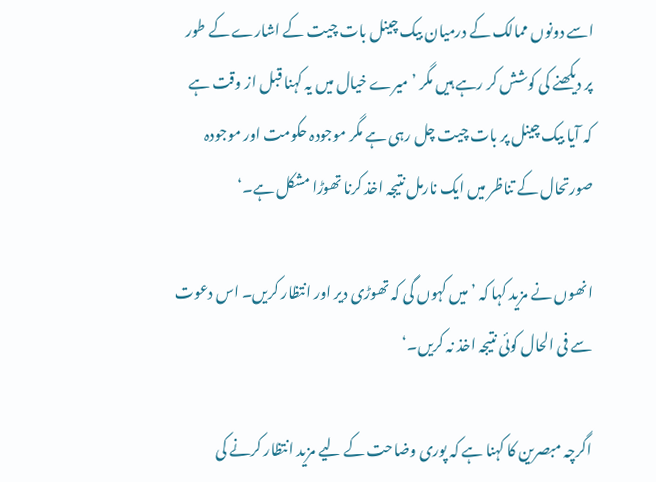اسے دونوں ممالک کے درمیان بیک چینل بات چیت کے اشارے کے طور پر دیکھنے کی کوشش کر رہے ہیں مگر ’میرے خیال میں یہ کہنا قبل از وقت ہے کہ آیا بیک چینل پر بات چیت چل رہی ہے مگر موجودہ حکومت اور موجودہ صورتحال کے تناظر میں ایک نارمل نتیجہ اخذ کرنا تھوڑا مشکل ہے۔‘

انھوں نے مزید کہا کہ ’میں کہوں گی کہ تھوڑی دیر اور انتظار کریں۔ اس دعوت سے فی الحال کوئی نتیجہ اخذ نہ کریں۔‘

اگرچہ مبصرین کا کہنا ہے کہ پوری وضاحت کے لیے مزید انتظار کرنے کی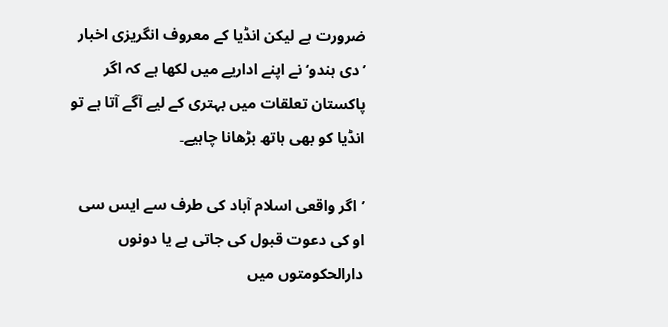ضرورت ہے لیکن انڈیا کے معروف انگریزی اخبار ’دی ہندو‘ نے اپنے اداریے میں لکھا ہے کہ اگر پاکستان تعلقات میں بہتری کے لیے آگے آتا ہے تو انڈیا کو بھی ہاتھ بڑھانا چاہیے۔

’اگر واقعی اسلام آباد کی طرف سے ایس سی او کی دعوت قبول کی جاتی ہے یا دونوں دارالحکومتوں میں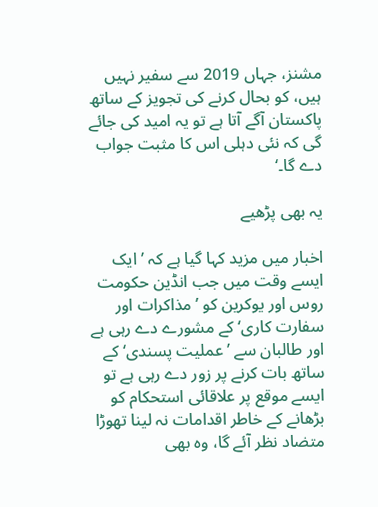مشنز، جہاں 2019 سے سفیر نہیں ہیں، کو بحال کرنے کی تجویز کے ساتھ پاکستان آگے آتا ہے تو یہ امید کی جائے گی کہ نئی دہلی اس کا مثبت جواب دے گا۔‘

یہ بھی پڑھیے

اخبار میں مزید کہا گیا ہے کہ ’ایک ایسے وقت میں جب انڈین حکومت روس اور یوکرین کو ’مذاکرات اور سفارت کاری‘ کے مشورے دے رہی ہے اور طالبان سے ’عملیت پسندی‘ کے ساتھ بات کرنے پر زور دے رہی ہے تو ایسے موقع پر علاقائی استحکام کو بڑھانے کے خاطر اقدامات نہ لینا تھوڑا متضاد نظر آئے گا، وہ بھی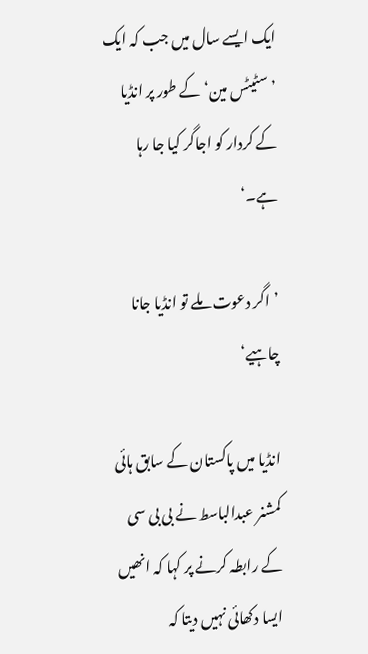ایک ایسے سال میں جب کہ ایک ’سٹیٹس مین‘ کے طور پر انڈیا کے کردار کو اجاگر کیا جا رہا ہے۔‘

’اگر دعوت ملے تو انڈیا جانا چاہیے‘

انڈیا میں پاکستان کے سابق ہائی کمشنر عبدالباسط نے بی بی سی کے رابطہ کرنے پر کہا کہ انھیں ایسا دکھائی نہیں دیتا کہ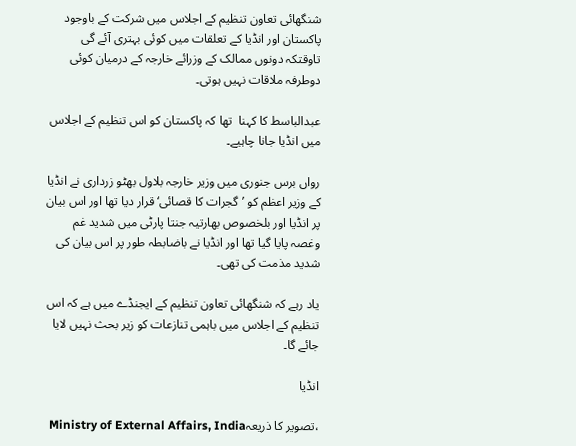شنگھائی تعاون تنظیم کے اجلاس میں شرکت کے باوجود پاکستان اور انڈیا کے تعلقات میں کوئی بہتری آئے گی تاوقتکہ دونوں ممالک کے وزرائے خارجہ کے درمیان کوئی دوطرفہ ملاقات نہیں ہوتی۔

عبدالباسط کا کہنا  تھا کہ پاکستان کو اس تنظیم کے اجلاس میں انڈیا جانا چاہیے۔

رواں برس جنوری میں وزیر خارجہ بلاول بھٹو زرداری نے انڈیا کے وزیر اعظم کو ’گجرات کا قصائی‘ قرار دیا تھا اور اس بیان پر انڈیا اور بلخصوص بھارتیہ جنتا پارٹی میں شدید غم وغصہ پایا گیا تھا اور انڈیا نے باضابطہ طور پر اس بیان کی شدید مذمت کی تھی۔

یاد رہے کہ شنگھائی تعاون تنظیم کے ایجنڈے میں ہے کہ اس تنظیم کے اجلاس میں باہمی تنازعات کو زیر بحث نہیں لایا جائے گا۔

انڈیا

،تصویر کا ذریعہMinistry of External Affairs, India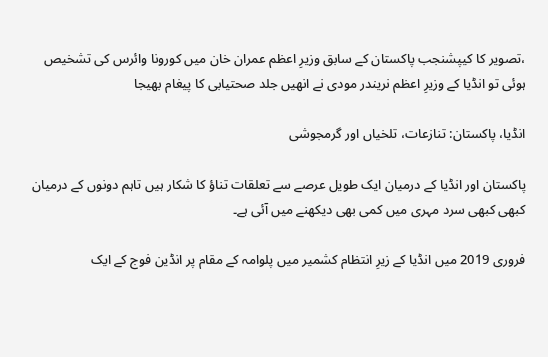،تصویر کا کیپشنجب پاکستان کے سابق وزیرِ اعظم عمران خان میں کورونا وائرس کی تشخیص ہوئی تو انڈیا کے وزیرِ اعظم نریندر مودی نے انھیں جلد صحتیابی کا پیغام بھیجا

انڈیا، پاکستان: تنازعات، تلخیاں اور گرمجوشی

پاکستان اور انڈیا کے درمیان ایک طویل عرصے سے تعلقات تناؤ کا شکار ہیں تاہم دونوں کے درمیان کبھی کبھی سرد مہری میں کمی بھی دیکھنے میں آئی ہے۔

فروری 2019 میں انڈیا کے زیرِ انتظام کشمیر میں پلوامہ کے مقام پر انڈین فوج کے ایک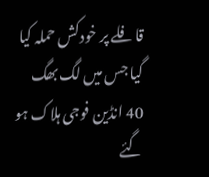قافلے پر خودکش حملہ کیا گیا جس میں لگ بھگ 40 انڈین فوجی ہلاک ہو گئے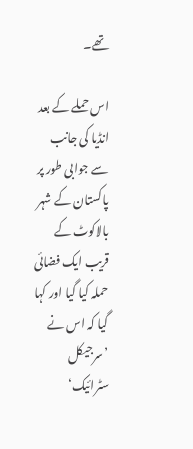تھے۔

اس حملے کے بعد انڈیا کی جانب سے جوابی طور پر پاکستان کے شہر بالاکوٹ کے قریب ایک فضائی حملہ کیا گیا اور کہا گیا کہ اس نے ’سرجیکل سٹرائیک‘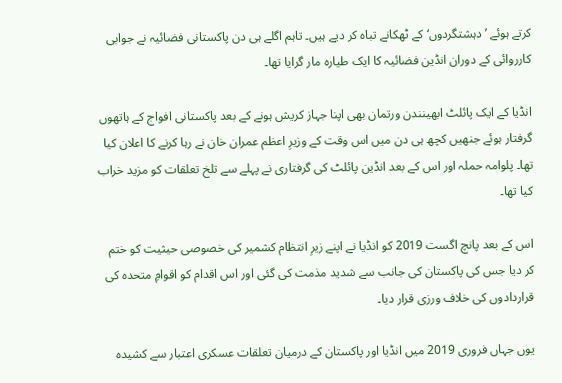کرتے ہوئے ’دہشتگردوں‘ کے ٹھکانے تباہ کر دیے ہیں۔ تاہم اگلے ہی دن پاکستانی فضائیہ نے جوابی کارروائی کے دوران انڈین فضائیہ کا ایک طیارہ مار گرایا تھا۔

انڈیا کے ایک پائلٹ ابھینندن ورتمان بھی اپنا جہاز کریش ہونے کے بعد پاکستانی افواج کے ہاتھوں گرفتار ہوئے جنھیں کچھ ہی دن میں اس وقت کے وزیرِ اعظم عمران خان نے رہا کرنے کا اعلان کیا تھا۔ پلوامہ حملہ اور اس کے بعد انڈین پائلٹ کی گرفتاری نے پہلے سے تلخ تعلقات کو مزید خراب کیا تھا۔

اس کے بعد پانچ اگست 2019 کو انڈیا نے اپنے زیرِ انتظام کشمیر کی خصوصی حیثیت کو ختم کر دیا جس کی پاکستان کی جانب سے شدید مذمت کی گئی اور اس اقدام کو اقوامِ متحدہ کی قراردادوں کی خلاف ورزی قرار دیا۔

یوں جہاں فروری 2019 میں انڈیا اور پاکستان کے درمیان تعلقات عسکری اعتبار سے کشیدہ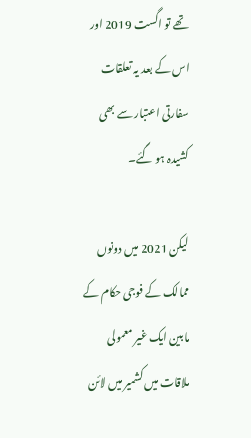تھے تو اگست 2019 اور اس کے بعد یہ تعلقات سفارتی اعتبار سے بھی کشیدہ ہو گئے۔

لیکن 2021 میں دونوں ممالک کے فوجی حکام کے مابین ایک غیر معمولی ملاقات میں کشمیر میں لائن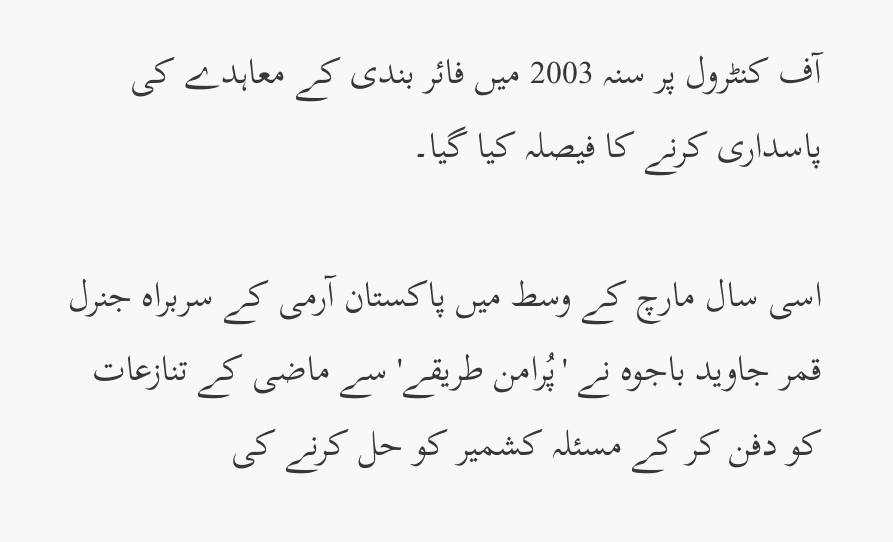آف کنٹرول پر سنہ 2003 میں فائر بندی کے معاہدے کی پاسداری کرنے کا فیصلہ کیا گیا۔

اسی سال مارچ کے وسط میں پاکستان آرمی کے سربراہ جنرل قمر جاوید باجوہ نے 'پُرامن طریقے' سے ماضی کے تنازعات کو دفن کر کے مسئلہ کشمیر کو حل کرنے کی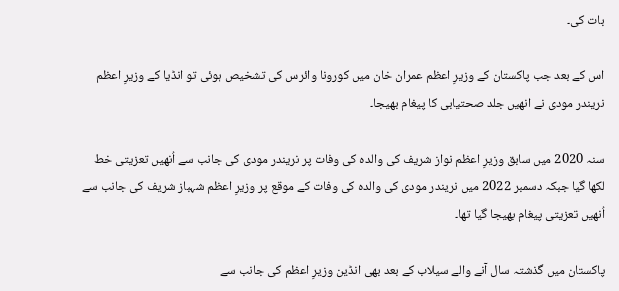بات کی۔

اس کے بعد جب پاکستان کے وزیرِ اعظم عمران خان میں کورونا وائرس کی تشخیص ہوئی تو انڈیا کے وزیرِ اعظم نریندر مودی نے انھیں جلد صحتیابی کا پیغام بھیجا۔

سنہ 2020 میں سابق وزیرِ اعظم نواز شریف کی والدہ کی وفات پر نریندر مودی کی جانب سے اُنھیں تعزیتی خط لکھا گیا جبکہ دسمبر 2022 میں نریندر مودی کی والدہ کی وفات کے موقع پر وزیرِ اعظم شہباز شریف کی جانب سے اُنھیں تعزیتی پیغام بھیجا گیا تھا۔

پاکستان میں گذشتہ سال آنے والے سیلاب کے بعد بھی انڈین وزیرِ اعظم کی جانب سے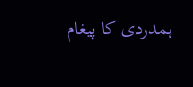ہمدردی کا پیغام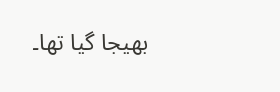بھیجا گیا تھا۔